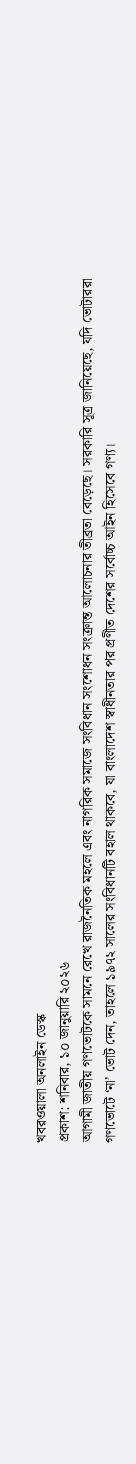খবরওয়ালা অনলাইন ডেস্ক
প্রকাশ: শনিবার, ১০ জানুয়ারি ২০২৬
আগামী জাতীয় গণভোটকে সামনে রেখে রাজনৈতিক মহলে এবং নাগরিক সমাজে সংবিধান সংশোধন সংক্রান্ত আলোচনার তীব্রতা বেড়েছে। সরকারি সূত্র জানিয়েছে, যদি ভোটাররা গণভোটে ‘না’ ভোট দেন, তাহলে ১৯৭২ সালের সংবিধানটি বহাল থাকবে, যা বাংলাদেশ স্বাধীনতার পর প্রণীত দেশের সর্বোচ্চ আইন হিসেবে গণ্য।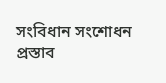সংবিধান সংশোধন প্রস্তাব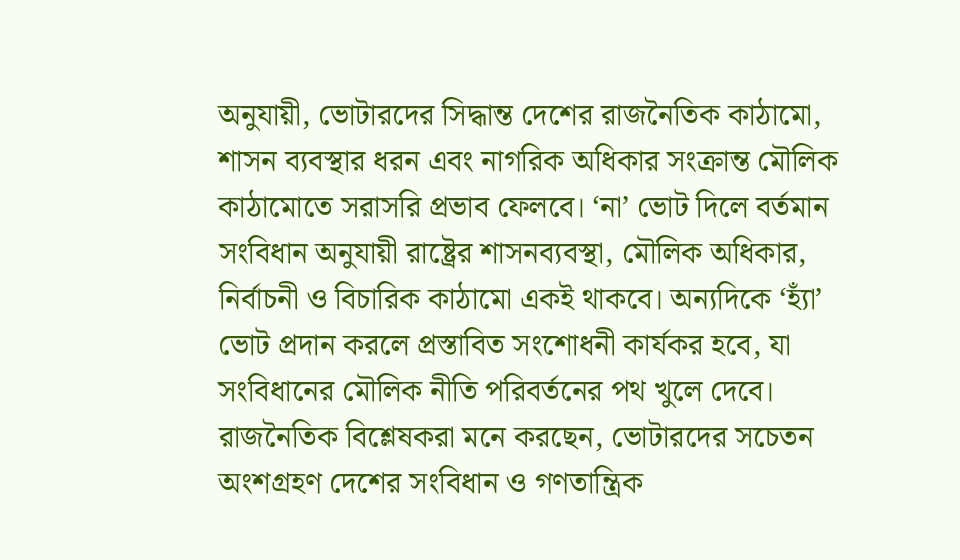অনুযায়ী, ভোটারদের সিদ্ধান্ত দেশের রাজনৈতিক কাঠামো, শাসন ব্যবস্থার ধরন এবং নাগরিক অধিকার সংক্রান্ত মৌলিক কাঠামোতে সরাসরি প্রভাব ফেলবে। ‘না’ ভোট দিলে বর্তমান সংবিধান অনুযায়ী রাষ্ট্রের শাসনব্যবস্থা, মৌলিক অধিকার, নির্বাচনী ও বিচারিক কাঠামো একই থাকবে। অন্যদিকে ‘হ্যাঁ’ ভোট প্রদান করলে প্রস্তাবিত সংশোধনী কার্যকর হবে, যা সংবিধানের মৌলিক নীতি পরিবর্তনের পথ খুলে দেবে।
রাজনৈতিক বিশ্লেষকরা মনে করছেন, ভোটারদের সচেতন অংশগ্রহণ দেশের সংবিধান ও গণতান্ত্রিক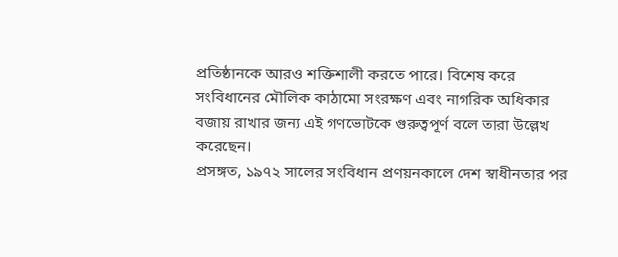প্রতিষ্ঠানকে আরও শক্তিশালী করতে পারে। বিশেষ করে সংবিধানের মৌলিক কাঠামো সংরক্ষণ এবং নাগরিক অধিকার বজায় রাখার জন্য এই গণভোটকে গুরুত্বপূর্ণ বলে তারা উল্লেখ করেছেন।
প্রসঙ্গত, ১৯৭২ সালের সংবিধান প্রণয়নকালে দেশ স্বাধীনতার পর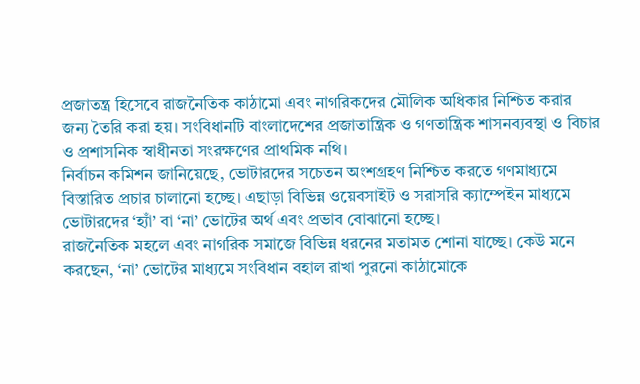প্রজাতন্ত্র হিসেবে রাজনৈতিক কাঠামো এবং নাগরিকদের মৌলিক অধিকার নিশ্চিত করার জন্য তৈরি করা হয়। সংবিধানটি বাংলাদেশের প্রজাতান্ত্রিক ও গণতান্ত্রিক শাসনব্যবস্থা ও বিচার ও প্রশাসনিক স্বাধীনতা সংরক্ষণের প্রাথমিক নথি।
নির্বাচন কমিশন জানিয়েছে, ভোটারদের সচেতন অংশগ্রহণ নিশ্চিত করতে গণমাধ্যমে বিস্তারিত প্রচার চালানো হচ্ছে। এছাড়া বিভিন্ন ওয়েবসাইট ও সরাসরি ক্যাম্পেইন মাধ্যমে ভোটারদের ‘হ্যাঁ’ বা ‘না’ ভোটের অর্থ এবং প্রভাব বোঝানো হচ্ছে।
রাজনৈতিক মহলে এবং নাগরিক সমাজে বিভিন্ন ধরনের মতামত শোনা যাচ্ছে। কেউ মনে করছেন, ‘না’ ভোটের মাধ্যমে সংবিধান বহাল রাখা পুরনো কাঠামোকে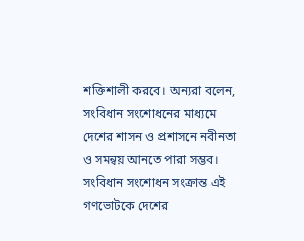শক্তিশালী করবে। অন্যরা বলেন, সংবিধান সংশোধনের মাধ্যমে দেশের শাসন ও প্রশাসনে নবীনতা ও সমন্বয় আনতে পারা সম্ভব।
সংবিধান সংশোধন সংক্রান্ত এই গণভোটকে দেশের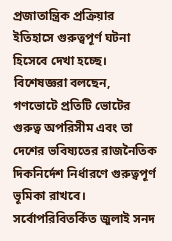প্রজাতান্ত্রিক প্রক্রিয়ার ইতিহাসে গুরুত্বপূর্ণ ঘটনা হিসেবে দেখা হচ্ছে। বিশেষজ্ঞরা বলছেন, গণভোটে প্রতিটি ভোটের গুরুত্ব অপরিসীম এবং তা দেশের ভবিষ্যতের রাজনৈতিক দিকনির্দেশ নির্ধারণে গুরুত্বপূর্ণ ভূমিকা রাখবে।
সর্বোপরিবিতর্কিত জুলাই সনদ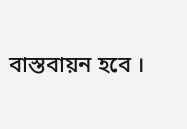বাস্তবায়ন হবে ।